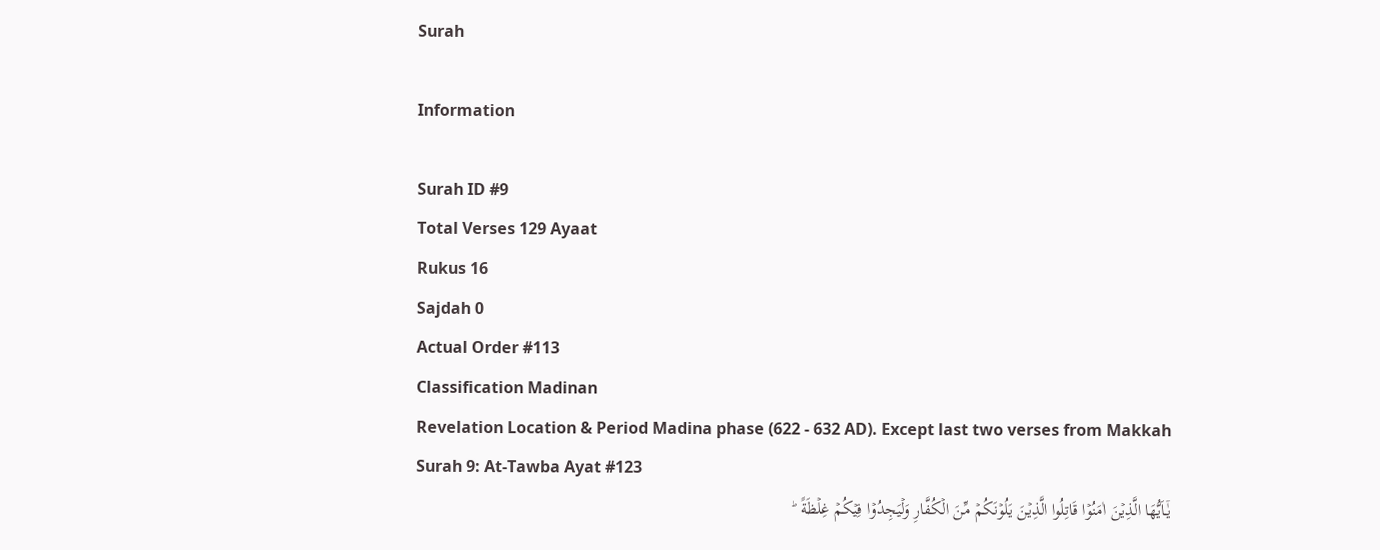Surah

Information

Surah ID #9
Total Verses 129 Ayaat
Rukus 16
Sajdah 0
Actual Order #113
Classification Madinan
Revelation Location & Period Madina phase (622 - 632 AD). Except last two verses from Makkah
Surah 9: At-Tawba Ayat #123
يٰۤـاَيُّهَا الَّذِيۡنَ اٰمَنُوۡا قَاتِلُوا الَّذِيۡنَ يَلُوۡنَكُمۡ مِّنَ الۡكُفَّارِ وَلۡيَجِدُوۡا فِيۡكُمۡ غِلۡظَةً‌  ؕ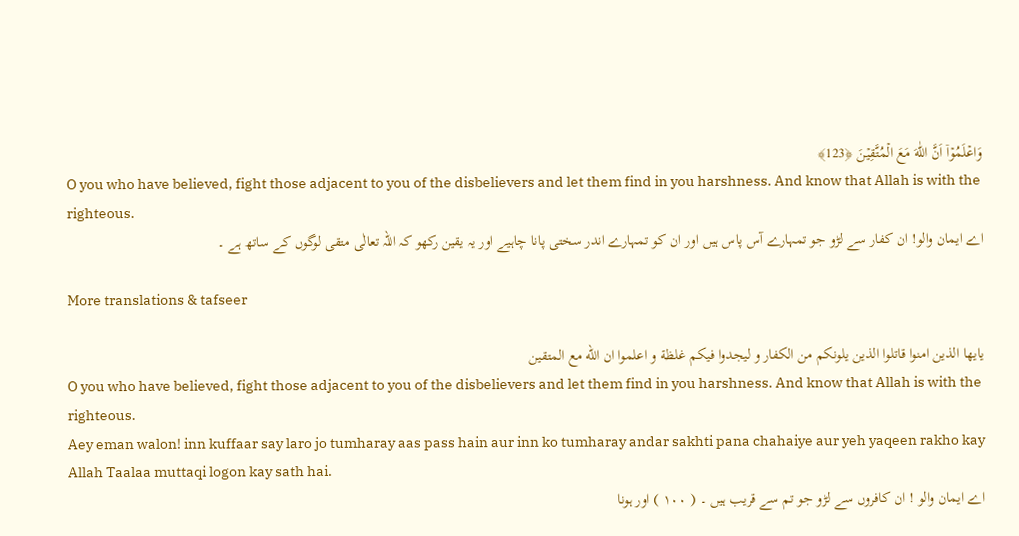وَاعۡلَمُوۡاۤ اَنَّ اللّٰهَ مَعَ الۡمُتَّقِيۡنَ ﴿123﴾
O you who have believed, fight those adjacent to you of the disbelievers and let them find in you harshness. And know that Allah is with the righteous.
اے ایمان والو! ان کفار سے لڑو جو تمہارے آس پاس ہیں اور ان کو تمہارے اندر سختی پانا چاہیے اور یہ یقین رکھو کہ اللہ تعالٰی متقی لوگوں کے ساتھ ہے ۔

More translations & tafseer

يايها الذين امنوا قاتلوا الذين يلونكم من الكفار و ليجدوا فيكم غلظة و اعلموا ان الله مع المتقين
O you who have believed, fight those adjacent to you of the disbelievers and let them find in you harshness. And know that Allah is with the righteous.
Aey eman walon! inn kuffaar say laro jo tumharay aas pass hain aur inn ko tumharay andar sakhti pana chahaiye aur yeh yaqeen rakho kay Allah Taalaa muttaqi logon kay sath hai.
اے ایمان والو ! ان کافروں سے لڑو جو تم سے قریب ہیں ۔ ( ١٠٠ ) اور ہونا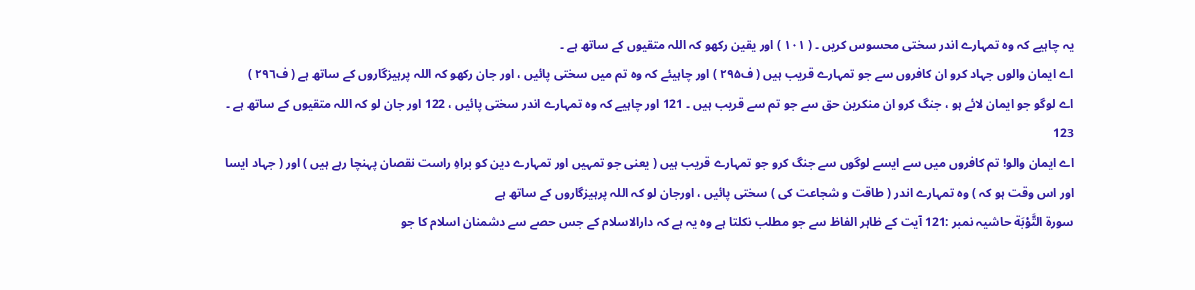یہ چاہیے کہ وہ تمہارے اندر سختی محسوس کریں ۔ ( ١٠١ ) اور یقین رکھو کہ اللہ متقیوں کے ساتھ ہے ۔
اے ايمان والوں جہاد کرو ان کافروں سے جو تمہارے قريب ہيں ( ف۲۹۵ ) اور چاہیئے کہ وہ تم میں سختی پائیں ، اور جان رکھو کہ اللہ پرہیزگاروں کے ساتھ ہے ( ف۲۹٦ )
اے لوگو جو ایمان لائے ہو ، جنگ کرو ان منکرین حق سے جو تم سے قریب ہیں ۔ 121 اور چاہیے کہ وہ تمہارے اندر سختی پائیں ، 122 اور جان لو کہ اللہ متقیوں کے ساتھ ہے ۔ 123
اے ایمان والو! تم کافروں میں سے ایسے لوگوں سے جنگ کرو جو تمہارے قریب ہیں ( یعنی جو تمہیں اور تمہارے دین کو براہِ راست نقصان پہنچا رہے ہیں ) اور ( جہاد ایسا اور اس وقت ہو کہ ) وہ تمہارے اندر ( طاقت و شجاعت کی ) سختی پائیں ، اورجان لو کہ اللہ پرہیزگاروں کے ساتھ ہے
سورة التَّوْبَة حاشیہ نمبر :121 آیت کے ظاہر الفاظ سے جو مطلب نکلتا ہے وہ یہ ہے کہ دارالاسلام کے جس حصے سے دشمنان اسلام کا جو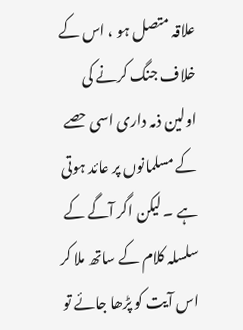علاقہ متصل ہو ، اس کے خلاف جنگ کرنے کی اولین ذمہ داری اسی حصے کے مسلمانوں پر عائد ہوتی ہے ۔ لیکن اگر آگے کے سلسلہ کلام کے ساتھ ملا کر اس آیت کو پڑھا جائے تو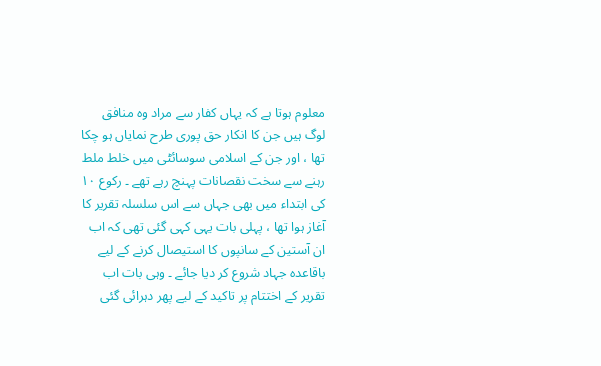معلوم ہوتا ہے کہ یہاں کفار سے مراد وہ منافق لوگ ہیں جن کا انکار حق پوری طرح نمایاں ہو چکا تھا ، اور جن کے اسلامی سوسائٹی میں خلط ملط رہنے سے سخت نقصانات پہنچ رہے تھے ۔ رکوع ۱۰ کی ابتداء میں بھی جہاں سے اس سلسلہ تقریر کا آغاز ہوا تھا ، پہلی بات یہی کہی گئی تھی کہ اب ان آستین کے سانپوں کا استیصال کرنے کے لیے باقاعدہ جہاد شروع کر دیا جائے ۔ وہی بات اب تقریر کے اختتام پر تاکید کے لیے پھر دہرائی گئی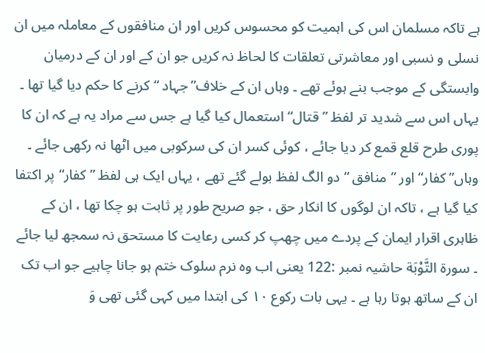ہے تاکہ مسلمان اس کی اہمیت کو محسوس کریں اور ان منافقوں کے معاملہ میں ان نسلی و نسبی اور معاشرتی تعلقات کا لحاظ نہ کریں جو ان کے اور ان کے درمیان وابستگی کے موجب بنے ہوئے تھے ۔ وہاں ان کے خلاف”جہاد “ کرنے کا حکم دیا گیا تھا ۔ یہاں اس سے شدید تر لفظ ” قتال“ استعمال کیا گیا ہے جس سے مراد یہ ہے کہ ان کا پوری طرح قلع قمع کر دیا جائے ، کوئی کسر ان کی سرکوبی میں اٹھا نہ رکھی جائے ۔ وہاں” کفار“ اور ” منافق “ دو الگ لفظ بولے گئے تھے ، یہاں ایک ہی لفظ ” کفار“ پر اکتفا کیا گیا ہے ، تاکہ ان لوگوں کا انکار حق ، جو صریح طور پر ثابت ہو چکا تھا ، ان کے ظاہری اقرار ایمان کے پردے میں چھپ کر کسی رعایت کا مستحق نہ سمجھ لیا جائے ۔ سورة التَّوْبَة حاشیہ نمبر :122 یعنی اب وہ نرم سلوک ختم ہو جانا چاہیے جو اب تک ان کے ساتھ ہوتا رہا ہے ۔ یہی بات رکوع ۱۰ کی ابتدا میں کہی گئی تھی وَ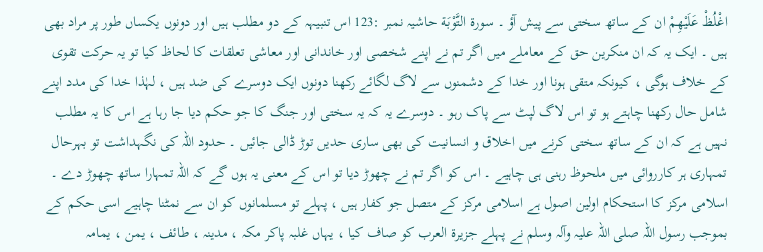اغْلُظْ عَلَیْھِمْ ان کے ساتھ سختی سے پیش آؤ ۔ سورة التَّوْبَة حاشیہ نمبر :123 اس تنبیہہ کے دو مطلب ہیں اور دونوں یکساں طور پر مراد بھی ہیں ۔ ایک یہ کہ ان منکرین حق کے معاملے میں اگر تم نے اپنے شخصی اور خاندانی اور معاشی تعلقات کا لحاظ کیا تو یہ حرکت تقوی کے خلاف ہوگی ، کیونکہ متقی ہونا اور خدا کے دشمنوں سے لاگ لگائے رکھنا دونوں ایک دوسرے کی ضد ہیں ، لہٰذا خدا کی مدد اپنے شامل حال رکھنا چاہتے ہو تو اس لاگ لپٹ سے پاک رہو ۔ دوسرے یہ کہ یہ سختی اور جنگ کا جو حکم دیا جا رہا ہے اس کا یہ مطلب نہیں ہے کہ ان کے ساتھ سختی کرنے میں اخلاق و انسانیت کی بھی ساری حدیں توڑ ڈالی جائیں ۔ حدود اللہ کی نگہداشت تو بہرحال تمہاری ہر کارروائی میں ملحوظ رہنی ہی چاہیے ۔ اس کو اگر تم نے چھوڑ دیا تو اس کے معنی یہ ہوں گے کہ اللہ تمہارا ساتھ چھوڑ دے ۔
اسلامی مرکز کا استحکام اولین اصول ہے اسلامی مرکز کے متصل جو کفار ہیں ، پہلے تو مسلمانوں کو ان سے نمٹنا چاہیے اسی حکم کے بموجب رسول اللہ صلی اللہ علیہ وآلہ وسلم نے پہلے جزیرۃ العرب کو صاف کیا ، یہاں غلبہ پاکر مکہ ، مدینہ ، طائف ، یمن ، یمامہ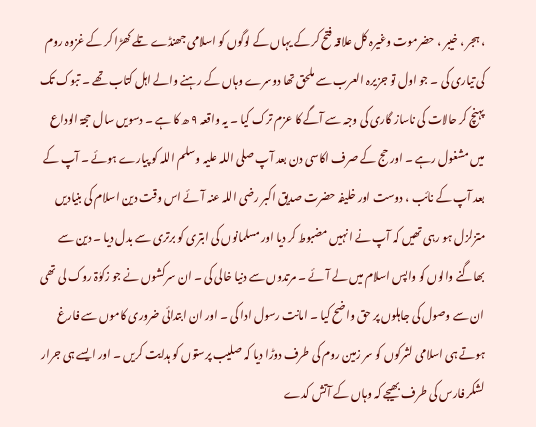، ہجر ، خیبر ، حضرموت وغیرہ کل علاقہ فتح کر کے یہاں کے لوگوں کو اسلامی جھنڈے تلے کھڑا کر کے غزوہ روم کی تیاری کی ۔ جو اول تو جزیرہ العرب سے ملحق تھا دوسرے وہاں کے رہنے والے اہل کتاب تھے ۔ تبوک تک پہنچ کر حالات کی ناساز گاری کی وجہ سے آگے کا عزم ترک کیا ۔ یہ واقعہ ٩ ھ کا ہے ۔ دسویں سال حجۃ الوداع میں مشغول رہے ۔ اور حج کے صرف اکاسی دن بعد آپ صلی اللہ علیہ وسلم اللہ کو پیارے ہوئے ۔ آپ کے بعد آپ کے نائب ، دوست اور خلیفہ حضرت صدیق اکبر رضی اللہ عنہ آئے اس وقت دین اسلام کی بنیادیں متزلزل ہو رہی تھیں کہ آپ نے انہیں مضبوط کر دیا اور مسلمانوں کی ابتری کو برتری سے بدل دیا ۔ دین سے بھاگنے والوں کو واپس اسلام میں لے آئے ۔ مرتدوں سے دنیا خالی کی ۔ ان سرکشوں نے جو زکوٰۃ روک لی تھی ان سے وصول کی جاہلوں پر حق واضح کیا ۔ امانت رسول ادا کی ۔ اور ان ابتدائی ضروری کاموں سے فارغ ہوتے ہی اسلامی لشرکوں کو سر زمین روم کی طرف دوڑا دیا کہ صلیب پرستوں کو ہدایت کریں ۔ اور ایسے ہی جرار لشکر فارس کی طرف بھیجے کہ وہاں کے آتش کدے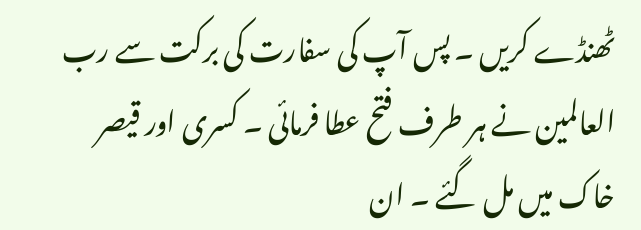ٹھنڈے کریں ۔ پس آپ کی سفارت کی برکت سے رب العالمین نے ہر طرف فتح عطا فرمائی ۔ کسری اور قیصر خاک میں مل گئے ۔ ان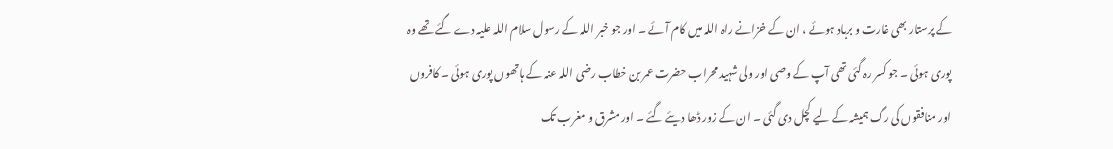کے پرستار بھی غارت و برباد ہوئے ، ان کے خزانے راہ اللہ میں کام آئے ۔ اور جو خبر اللہ کے رسول سلام اللہ علیہ دے گئے تھے وہ پوری ہوئی ۔ جو کسر رہ گئی تھی آپ کے وصی اور ولی شہید محراب حضرت عمر بن خطاب رضی اللہ عنہ کے ہاتھوں پوری ہوئی ۔ کافروں اور منافقوں کی رگ ہمیشہ کے لیے کچل دی گئی ۔ ان کے زور ڈھا دیئے گئے ۔ اور مشرق و مغرب تک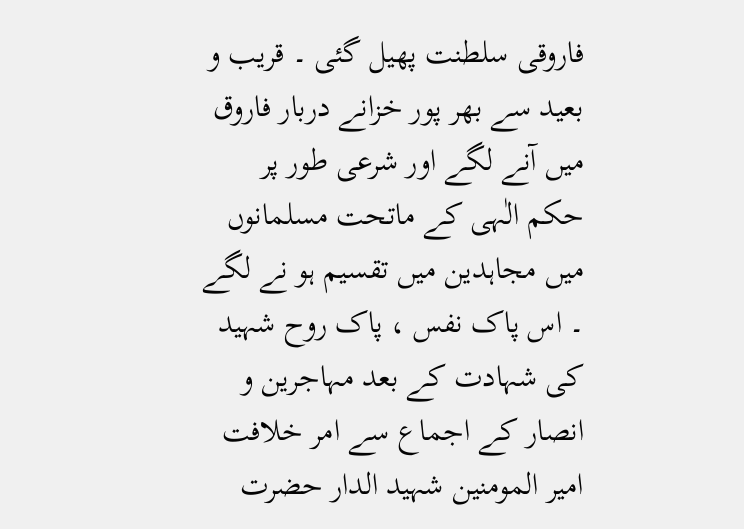فاروقی سلطنت پھیل گئی ۔ قریب و بعید سے بھر پور خزانے دربار فاروق میں آنے لگے اور شرعی طور پر حکم الٰہی کے ماتحت مسلمانوں میں مجاہدین میں تقسیم ہو نے لگے ۔ اس پاک نفس ، پاک روح شہید کی شہادت کے بعد مہاجرین و انصار کے اجماع سے امر خلافت امیر المومنین شہید الدار حضرت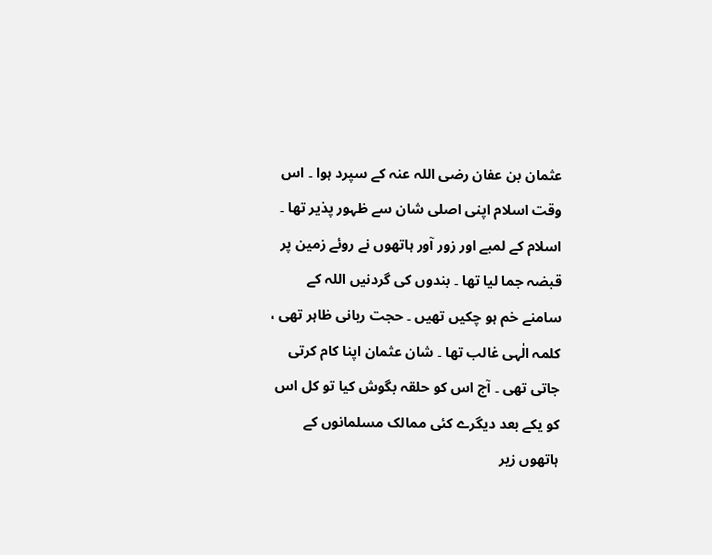عثمان بن عفان رضی اللہ عنہ کے سپرد ہوا ۔ اس وقت اسلام اپنی اصلی شان سے ظہور پذیر تھا ۔ اسلام کے لمبے اور زور آور ہاتھوں نے روئے زمین پر قبضہ جما لیا تھا ۔ بندوں کی گردنیں اللہ کے سامنے خم ہو چکیں تھیں ۔ حجت ربانی ظاہر تھی ، کلمہ الٰہی غالب تھا ۔ شان عثمان اپنا کام کرتی جاتی تھی ۔ آج اس کو حلقہ بگوش کیا تو کل اس کو یکے بعد دیگرے کئی ممالک مسلمانوں کے ہاتھوں زیر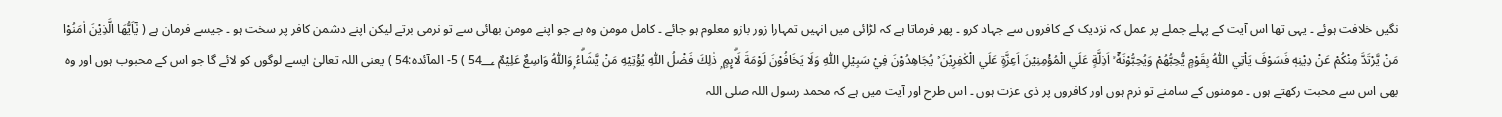نگیں خلافت ہوئے ۔ یہی تھا اس آیت کے پہلے جملے پر عمل کہ نزدیک کے کافروں سے جہاد کرو ۔ پھر فرماتا ہے کہ لڑائی میں انہیں تمہارا زور بازو معلوم ہو جائے ۔ کامل مومن وہ ہے جو اپنے مومن بھائی سے تو نرمی برتے لیکن اپنے دشمن کافر پر سخت ہو ۔ جیسے فرمان ہے ( يٰٓاَيُّھَا الَّذِيْنَ اٰمَنُوْا مَنْ يَّرْتَدَّ مِنْكُمْ عَنْ دِيْنِهٖ فَسَوْفَ يَاْتِي اللّٰهُ بِقَوْمٍ يُّحِبُّهُمْ وَيُحِبُّوْنَهٗٓ ۙ اَذِلَّةٍ عَلَي الْمُؤْمِنِيْنَ اَعِزَّةٍ عَلَي الْكٰفِرِيْنَ ۡ يُجَاهِدُوْنَ فِيْ سَبِيْلِ اللّٰهِ وَلَا يَخَافُوْنَ لَوْمَةَ لَاۗىِٕمٍ ۭ ذٰلِكَ فَضْلُ اللّٰهِ يُؤْتِيْهِ مَنْ يَّشَاۗءُ ۭوَاللّٰهُ وَاسِعٌ عَلِيْمٌ 54؀ ) 5- المآئدہ:54 ) یعنی اللہ تعالیٰ ایسے لوگوں کو لائے گا جو اس کے محبوب ہوں اور وہ بھی اس سے محبت رکھتے ہوں ۔ مومنوں کے سامنے تو نرم ہوں اور کافروں پر ذی عزت ہوں ۔ اس طرح اور آیت میں ہے کہ محمد رسول اللہ صلی اللہ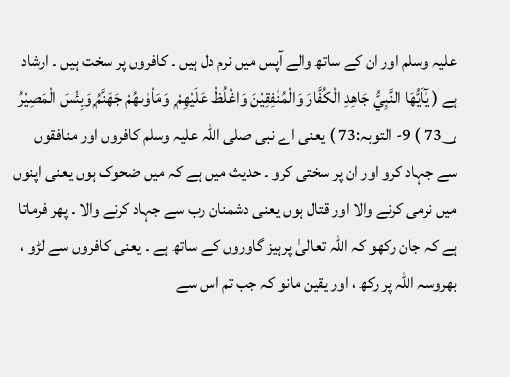علیہ وسلم اور ان کے ساتھ والے آپس میں نرم دل ہیں ۔ کافروں پر سخت ہیں ۔ ارشاد ہے ( يٰٓاَيُّھَا النَّبِيُّ جَاهِدِ الْكُفَّارَ وَالْمُنٰفِقِيْنَ وَاغْلُظْ عَلَيْهِمْ ۭ وَمَاْوٰىهُمْ جَهَنَّمُ ۭوَبِئْسَ الْمَصِيْرُ 73؀ ) 9- التوبہ:73 ) یعنی اے نبی صلی اللہ علیہ وسلم کافروں اور منافقوں سے جہاد کرو اور ان پر سختی کرو ۔ حدیث میں ہے کہ میں ضحوک ہوں یعنی اپنوں میں نرمی کرنے والا اور قتال ہوں یعنی دشمنان رب سے جہاد کرنے والا ۔ پھر فرماتا ہے کہ جان رکھو کہ اللہ تعالیٰ پرہیز گاوروں کے ساتھ ہے ۔ یعنی کافروں سے لڑو ، بھروسہ اللہ پر رکھ ، اور یقین مانو کہ جب تم اس سے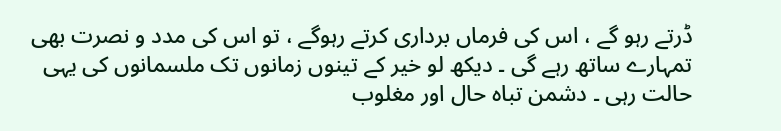ڈرتے رہو گے ، اس کی فرماں برداری کرتے رہوگے ، تو اس کی مدد و نصرت بھی تمہارے ساتھ رہے گی ۔ دیکھ لو خیر کے تینوں زمانوں تک ملسمانوں کی یہی حالت رہی ۔ دشمن تباہ حال اور مغلوب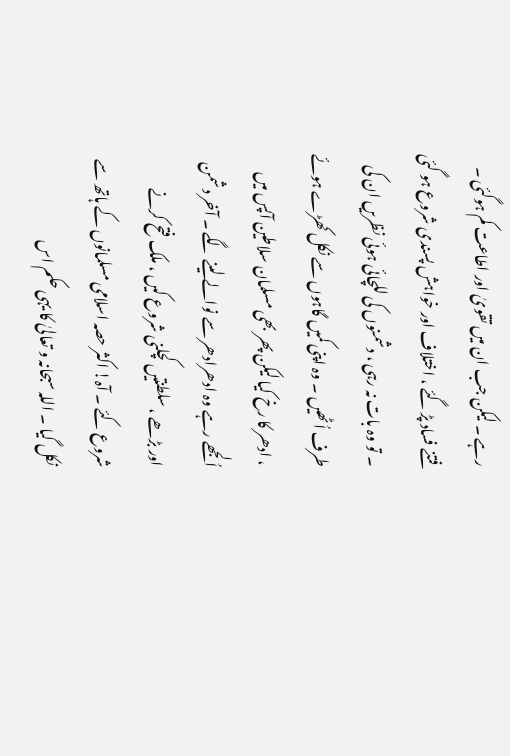رہے ۔ لیکن جب ان میں تقویٰ اور اطاعت کم ہوگئی ۔ فتنے فساد پڑ گئے ، اختلاف اور خواہش پسندی شروع ہو گئی ۔ تو وہ بات نہ رہی ، دشمنوں کی للچائی ہوئی نظریں ان کی طرف اُٹھیں ۔ وہ اپنی کمیں گاہوں سے نکل کھڑے ہوئے ، ادھر کا رخ کیا لیکن پھر بھی مسلمان سلاطین آپس میں اُلجھے رہے وہ ادھرادھر سے نوالے لینے لگے ۔ آخر دشمن اور بڑھے ، سلطنتیں کچلنی شروع کیں ، ملک فتح کرنے شروع کئے ۔ آہ! اکثر حصہ اسلامی مسلمانوں کے ہاتھ سے نکل گیا ۔ اللہ سبحانہ و تعالیٰ کا یہی حکم اس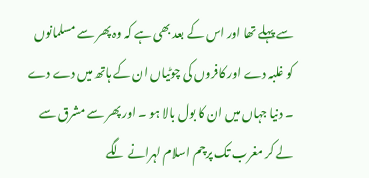سے پہلے تھا اور اس کے بعد بھی ہے کہ وہ پھر سے مسلمانوں کو غلبہ دے اور کافروں کی چوٹیاں ان کے ہاتھ میں دے دے ۔ دنیا جہاں میں ان کا بول بالا ہو ۔ اور پھر سے مشرق سے لے کر مغرب تک پرچم اسلام لہرانے لگے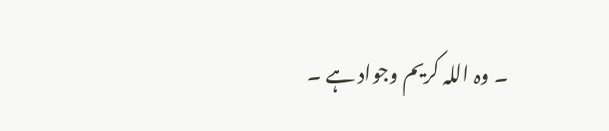۔ وہ اللہ کریم وجواد ہے ۔